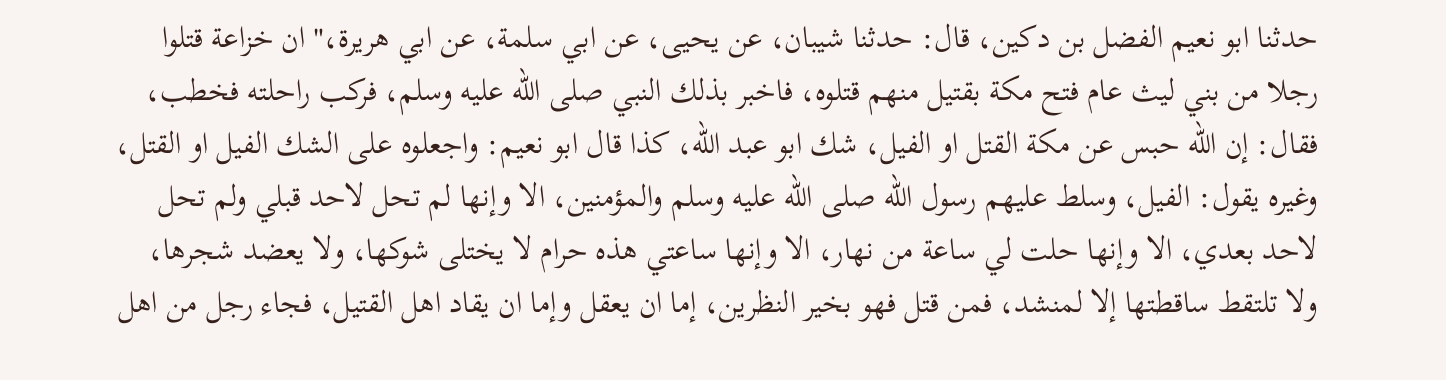حدثنا ابو نعيم الفضل بن دكين، قال: حدثنا شيبان، عن يحيى، عن ابي سلمة، عن ابي هريرة،" ان خزاعة قتلوا رجلا من بني ليث عام فتح مكة بقتيل منهم قتلوه، فاخبر بذلك النبي صلى الله عليه وسلم، فركب راحلته فخطب، فقال: إن الله حبس عن مكة القتل او الفيل، شك ابو عبد الله، كذا قال ابو نعيم: واجعلوه على الشك الفيل او القتل، وغيره يقول: الفيل، وسلط عليهم رسول الله صلى الله عليه وسلم والمؤمنين، الا وإنها لم تحل لاحد قبلي ولم تحل لاحد بعدي، الا وإنها حلت لي ساعة من نهار، الا وإنها ساعتي هذه حرام لا يختلى شوكها، ولا يعضد شجرها، ولا تلتقط ساقطتها إلا لمنشد، فمن قتل فهو بخير النظرين، إما ان يعقل وإما ان يقاد اهل القتيل، فجاء رجل من اهل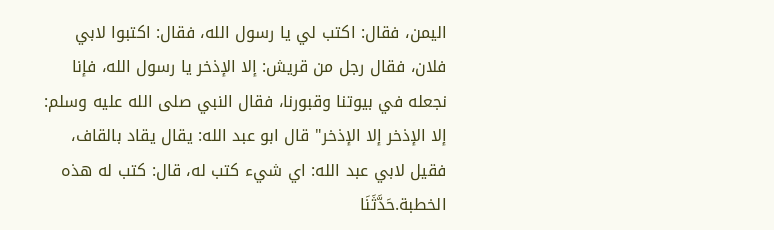اليمن، فقال: اكتب لي يا رسول الله، فقال: اكتبوا لابي فلان، فقال رجل من قريش: إلا الإذخر يا رسول الله، فإنا نجعله في بيوتنا وقبورنا، فقال النبي صلى الله عليه وسلم: إلا الإذخر إلا الإذخر" قال ابو عبد الله: يقال يقاد بالقاف، فقيل لابي عبد الله: اي شيء كتب له، قال: كتب له هذه الخطبة.حَدَّثَنَا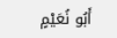أَبُو نُعَيْمٍ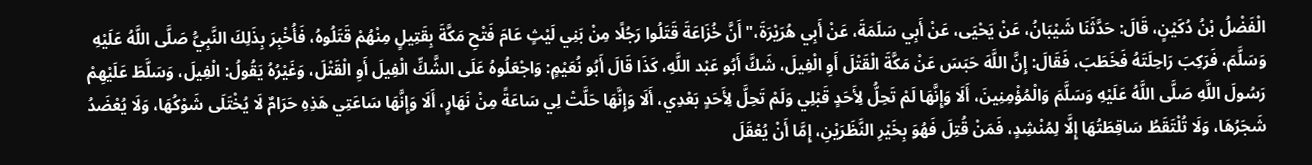الْفَضْلُ بْنُ دُكَيْنٍ، قَالَ: حَدَّثَنَا شَيْبَانُ، عَنْ يَحْيَى، عَنْ أَبِي سَلَمَةَ، عَنْ أَبِي هُرَيْرَةَ،" أَنَّ خُزَاعَةَ قَتَلُوا رَجُلًا مِنْ بَنِي لَيْثٍ عَامَ فَتْحِ مَكَّةَ بِقَتِيلٍ مِنْهُمْ قَتَلُوهُ، فَأُخْبِرَ بِذَلِكَ النَّبِيُّ صَلَّى اللَّهُ عَلَيْهِ وَسَلَّمَ، فَرَكِبَ رَاحِلَتَهُ فَخَطَبَ، فَقَالَ: إِنَّ اللَّهَ حَبَسَ عَنْ مَكَّةَ الْقَتْلَ أَوِ الْفِيلَ، شَكَّ أَبُو عَبْد اللَّهِ، كَذَا قَالَ أَبُو نُعَيْمٍ: وَاجْعَلُوهُ عَلَى الشَّكِّ الْفِيلَ أَوِ الْقَتْلَ، وَغَيْرُهُ يَقُولُ: الْفِيلَ، وَسَلَّطَ عَلَيْهِمْ رَسُولَ اللَّهِ صَلَّى اللَّهُ عَلَيْهِ وَسَلَّمَ وَالْمُؤْمِنِينَ، أَلَا وَإِنَّهَا لَمْ تَحِلُّ لِأَحَدٍ قَبْلِي وَلَمْ تَحِلَّ لِأَحَدٍ بَعْدِي، أَلَا وَإِنَّهَا حَلَّتْ لِي سَاعَةً مِنْ نَهَارٍ، أَلَا وَإِنَّهَا سَاعَتِي هَذِهِ حَرَامٌ لَا يُخْتَلَى شَوْكُهَا، وَلَا يُعْضَدُ شَجَرُهَا، وَلَا تُلْتَقَطُ سَاقِطَتُهَا إِلَّا لِمُنْشِدٍ، فَمَنْ قُتِلَ فَهُوَ بِخَيْرِ النَّظَرَيْنِ، إِمَّا أَنْ يُعْقَلَ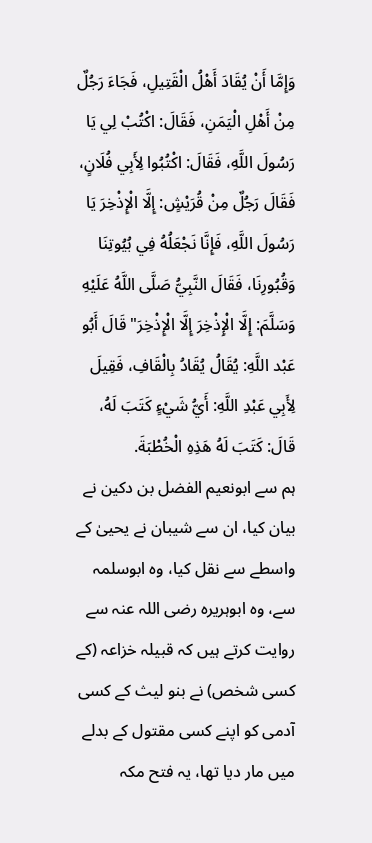وَإِمَّا أَنْ يُقَادَ أَهْلُ الْقَتِيلِ، فَجَاءَ رَجُلٌ مِنْ أَهْلِ الْيَمَنِ، فَقَالَ: اكْتُبْ لِي يَا رَسُولَ اللَّهِ، فَقَالَ: اكْتُبُوا لِأَبِي فُلَانٍ، فَقَالَ رَجُلٌ مِنْ قُرَيْشٍ: إِلَّا الْإِذْخِرَ يَا رَسُولَ اللَّهِ، فَإِنَّا نَجْعَلُهُ فِي بُيُوتِنَا وَقُبُورِنَا، فَقَالَ النَّبِيُّ صَلَّى اللَّهُ عَلَيْهِ وَسَلَّمَ: إِلَّا الْإِذْخِرَ إِلَّا الْإِذْخِرَ" قَالَ أَبُو عَبْد اللَّهِ: يُقَالُ يُقَادُ بِالْقَافِ، فَقِيلَ لِأَبِي عَبْدِ اللَّهِ: أَيُّ شَيْءٍ كَتَبَ لَهُ، قَالَ: كَتَبَ لَهُ هَذِهِ الْخُطْبَةَ.
ہم سے ابونعیم الفضل بن دکین نے بیان کیا، ان سے شیبان نے یحییٰ کے واسطے سے نقل کیا، وہ ابوسلمہ سے، وہ ابوہریرہ رضی اللہ عنہ سے روایت کرتے ہیں کہ قبیلہ خزاعہ (کے کسی شخص) نے بنو لیث کے کسی آدمی کو اپنے کسی مقتول کے بدلے میں مار دیا تھا، یہ فتح مکہ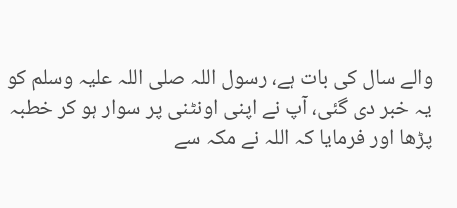والے سال کی بات ہے، رسول اللہ صلی اللہ علیہ وسلم کو یہ خبر دی گئی، آپ نے اپنی اونٹنی پر سوار ہو کر خطبہ پڑھا اور فرمایا کہ اللہ نے مکہ سے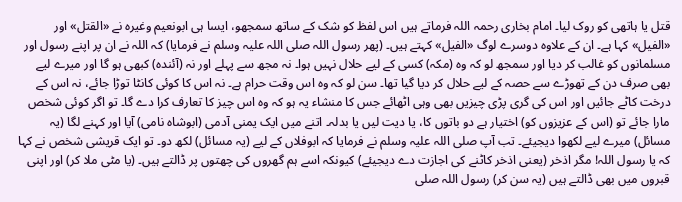قتل یا ہاتھی کو روک لیا۔ امام بخاری رحمہ اللہ فرماتے ہیں اس لفظ کو شک کے ساتھ سمجھو، ایسا ہی ابونعیم وغیرہ نے «القتل» اور «الفيل» کہا ہے۔ ان کے علاوہ دوسرے لوگ «الفيل» کہتے ہیں۔ (پھر رسول اللہ صلی اللہ علیہ وسلم نے فرمایا) کہ اللہ نے ان پر اپنے رسول اور مسلمانوں کو غالب کر دیا اور سمجھ لو کہ وہ (مکہ) کسی کے لیے حلال نہیں ہوا۔ نہ مجھ سے پہلے اور نہ (آئندہ) کبھی ہو گا اور میرے لیے بھی صرف دن کے تھوڑے سے حصہ کے لیے حلال کر دیا گیا تھا۔ سن لو کہ وہ اس وقت حرام ہے۔ نہ اس کا کوئی کانٹا توڑا جائے، نہ اس کے درخت کاٹے جائیں اور اس کی گری پڑی چیزیں بھی وہی اٹھائے جس کا منشاء یہ ہو کہ وہ اس چیز کا تعارف کرا دے گا۔ تو اگر کوئی شخص مارا جائے تو (اس کے عزیزوں کو) اختیار ہے دو باتوں کا، یا دیت لیں یا بدلہ۔ اتنے میں ایک یمنی آدمی (ابوشاہ نامی) آیا اور کہنے لگا (یہ مسائل) میرے لیے لکھوا دیجیئے۔ تب آپ صلی اللہ علیہ وسلم نے فرمایا کہ ابوفلاں کے لیے (یہ مسائل) لکھ دو۔ تو ایک قریشی شخص نے کہا کہ یا رسول اللہ! مگر اذخر (یعنی اذخر کاٹنے کی اجازت دے دیجیئے) کیونکہ اسے ہم گھروں کی چھتوں پر ڈالتے ہیں۔ (یا مٹی ملا کر) اور اپنی قبروں میں بھی ڈالتے ہیں (یہ سن کر) رسول اللہ صلی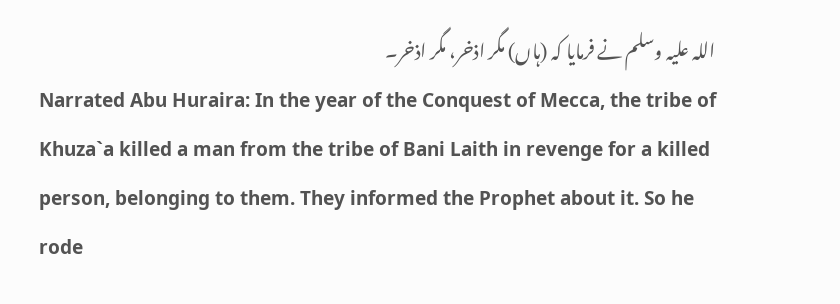اللہ علیہ وسلم نے فرمایا کہ (ہاں) مگر اذخر، مگر اذخر۔
Narrated Abu Huraira: In the year of the Conquest of Mecca, the tribe of Khuza`a killed a man from the tribe of Bani Laith in revenge for a killed person, belonging to them. They informed the Prophet about it. So he rode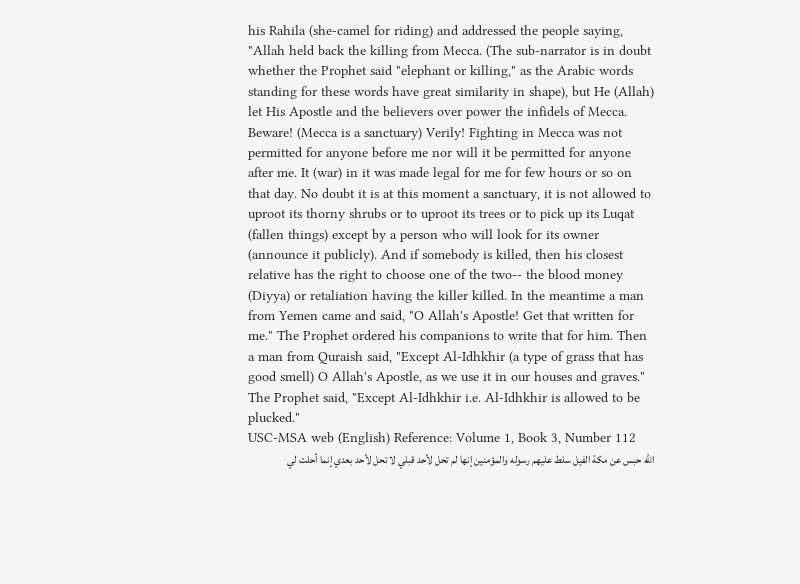his Rahila (she-camel for riding) and addressed the people saying, "Allah held back the killing from Mecca. (The sub-narrator is in doubt whether the Prophet said "elephant or killing," as the Arabic words standing for these words have great similarity in shape), but He (Allah) let His Apostle and the believers over power the infidels of Mecca. Beware! (Mecca is a sanctuary) Verily! Fighting in Mecca was not permitted for anyone before me nor will it be permitted for anyone after me. It (war) in it was made legal for me for few hours or so on that day. No doubt it is at this moment a sanctuary, it is not allowed to uproot its thorny shrubs or to uproot its trees or to pick up its Luqat (fallen things) except by a person who will look for its owner (announce it publicly). And if somebody is killed, then his closest relative has the right to choose one of the two-- the blood money (Diyya) or retaliation having the killer killed. In the meantime a man from Yemen came and said, "O Allah's Apostle! Get that written for me." The Prophet ordered his companions to write that for him. Then a man from Quraish said, "Except Al-Idhkhir (a type of grass that has good smell) O Allah's Apostle, as we use it in our houses and graves." The Prophet said, "Except Al-Idhkhir i.e. Al-Idhkhir is allowed to be plucked."
USC-MSA web (English) Reference: Volume 1, Book 3, Number 112
الله حبس عن مكة الفيل سلط عليهم رسوله والمؤمنين إنها لم تحل لأحد قبلي لا تحل لأحد بعدي إنما أحلت لي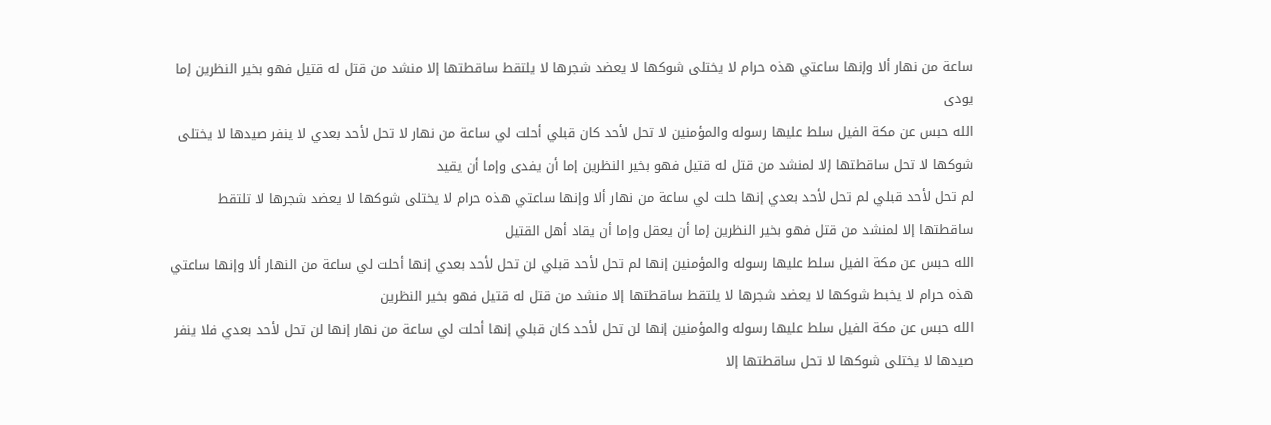ساعة من نهار ألا وإنها ساعتي هذه حرام لا يختلى شوكها لا يعضد شجرها لا يلتقط ساقطتها إلا منشد من قتل له قتيل فهو بخير النظرين إما يودى
الله حبس عن مكة الفيل سلط عليها رسوله والمؤمنين لا تحل لأحد كان قبلي أحلت لي ساعة من نهار لا تحل لأحد بعدي لا ينفر صيدها لا يختلى شوكها لا تحل ساقطتها إلا لمنشد من قتل له قتيل فهو بخير النظرين إما أن يفدى وإما أن يقيد
لم تحل لأحد قبلي لم تحل لأحد بعدي إنها حلت لي ساعة من نهار ألا وإنها ساعتي هذه حرام لا يختلى شوكها لا يعضد شجرها لا تلتقط ساقطتها إلا لمنشد من قتل فهو بخير النظرين إما أن يعقل وإما أن يقاد أهل القتيل
الله حبس عن مكة الفيل سلط عليها رسوله والمؤمنين إنها لم تحل لأحد قبلي لن تحل لأحد بعدي إنها أحلت لي ساعة من النهار ألا وإنها ساعتي هذه حرام لا يخبط شوكها لا يعضد شجرها لا يلتقط ساقطتها إلا منشد من قتل له قتيل فهو بخير النظرين
الله حبس عن مكة الفيل سلط عليها رسوله والمؤمنين إنها لن تحل لأحد كان قبلي إنها أحلت لي ساعة من نهار إنها لن تحل لأحد بعدي فلا ينفر صيدها لا يختلى شوكها لا تحل ساقطتها إلا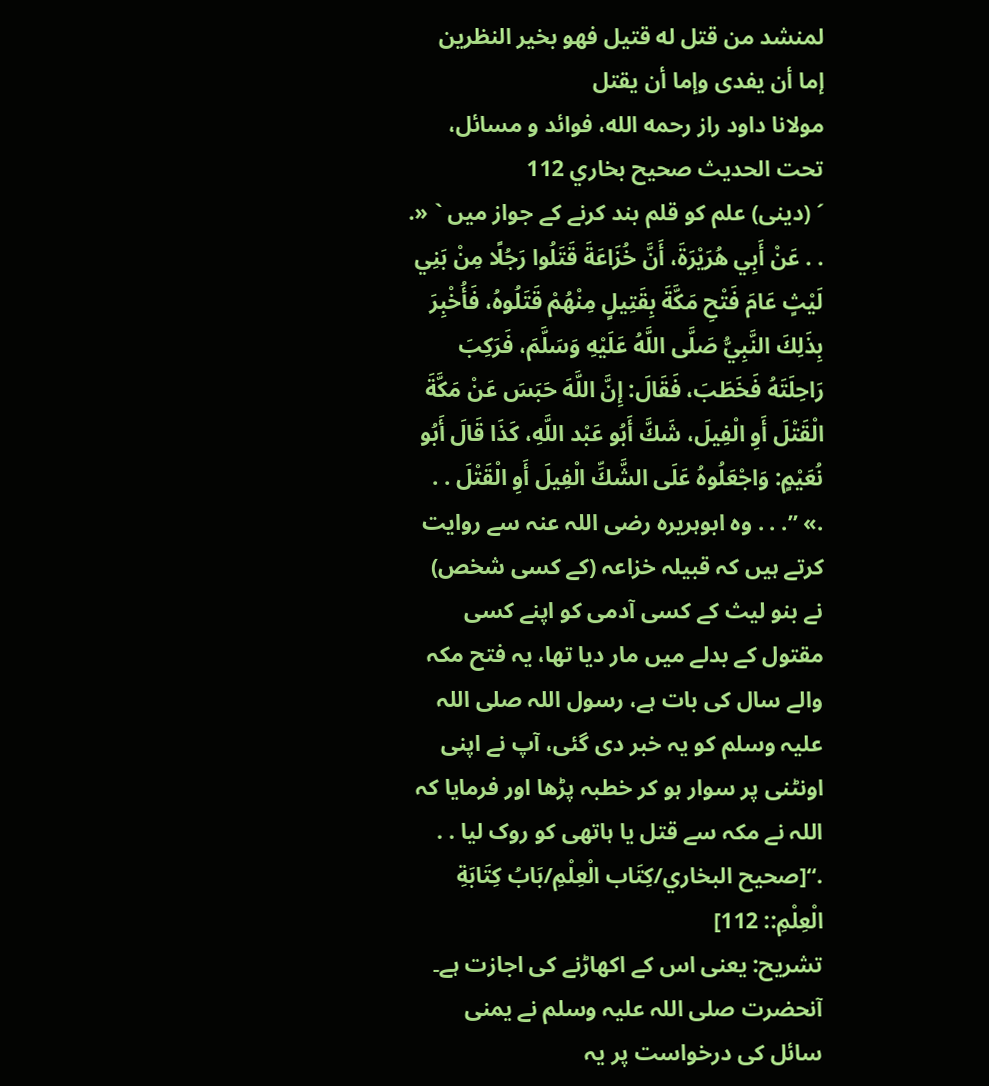لمنشد من قتل له قتيل فهو بخير النظرين إما أن يفدى وإما أن يقتل
مولانا داود راز رحمه الله، فوائد و مسائل، تحت الحديث صحيح بخاري 112
´ (دینی) علم کو قلم بند کرنے کے جواز میں ` «. . . عَنْ أَبِي هُرَيْرَةَ، أَنَّ خُزَاعَةَ قَتَلُوا رَجُلًا مِنْ بَنِي لَيْثٍ عَامَ فَتْحِ مَكَّةَ بِقَتِيلٍ مِنْهُمْ قَتَلُوهُ، فَأُخْبِرَ بِذَلِكَ النَّبِيُّ صَلَّى اللَّهُ عَلَيْهِ وَسَلَّمَ، فَرَكِبَ رَاحِلَتَهُ فَخَطَبَ، فَقَالَ: إِنَّ اللَّهَ حَبَسَ عَنْ مَكَّةَ الْقَتْلَ أَوِ الْفِيلَ، شَكَّ أَبُو عَبْد اللَّهِ، كَذَا قَالَ أَبُو نُعَيْمٍ: وَاجْعَلُوهُ عَلَى الشَّكِّ الْفِيلَ أَوِ الْقَتْلَ . . .» ”. . . وہ ابوہریرہ رضی اللہ عنہ سے روایت کرتے ہیں کہ قبیلہ خزاعہ (کے کسی شخص) نے بنو لیث کے کسی آدمی کو اپنے کسی مقتول کے بدلے میں مار دیا تھا، یہ فتح مکہ والے سال کی بات ہے، رسول اللہ صلی اللہ علیہ وسلم کو یہ خبر دی گئی، آپ نے اپنی اونٹنی پر سوار ہو کر خطبہ پڑھا اور فرمایا کہ اللہ نے مکہ سے قتل یا ہاتھی کو روک لیا . . .“[صحيح البخاري/كِتَاب الْعِلْمِ/بَابُ كِتَابَةِ الْعِلْمِ:: 112]
تشریح: یعنی اس کے اکھاڑنے کی اجازت ہے۔ آنحضرت صلی اللہ علیہ وسلم نے یمنی سائل کی درخواست پر یہ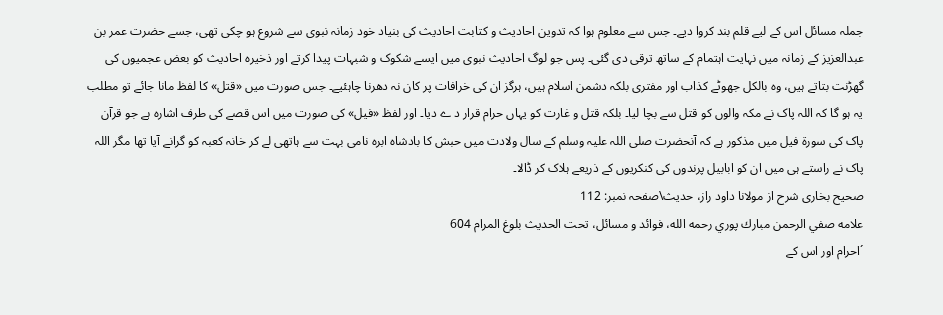جملہ مسائل اس کے لیے قلم بند کروا دیے۔ جس سے معلوم ہوا کہ تدوین احادیث و کتابت احادیث کی بنیاد خود زمانہ نبوی سے شروع ہو چکی تھی، جسے حضرت عمر بن عبدالعزیز کے زمانہ میں نہایت اہتمام کے ساتھ ترقی دی گئی۔ پس جو لوگ احادیث نبوی میں ایسے شکوک و شبہات پیدا کرتے اور ذخیرہ احادیث کو بعض عجمیوں کی گھڑنت بتاتے ہیں، وہ بالکل جھوٹے کذاب اور مفتری بلکہ دشمن اسلام ہیں، ہرگز ان کی خرافات پر کان نہ دھرنا چاہئیے۔ جس صورت میں «قتل» کا لفظ مانا جائے تو مطلب یہ ہو گا کہ اللہ پاک نے مکہ والوں کو قتل سے بچا لیا۔ بلکہ قتل و غارت کو یہاں حرام قرار د ے دیا۔ اور لفظ «فيل» کی صورت میں اس قصے کی طرف اشارہ ہے جو قرآن پاک کی سورۃ فیل میں مذکور ہے کہ آنحضرت صلی اللہ علیہ وسلم کے سال ولادت میں حبش کا بادشاہ ابرہ نامی بہت سے ہاتھی لے کر خانہ کعبہ کو گرانے آیا تھا مگر اللہ پاک نے راستے ہی میں ان کو ابابیل پرندوں کی کنکریوں کے ذریعے ہلاک کر ڈالا۔
صحیح بخاری شرح از مولانا داود راز، حدیث\صفحہ نمبر: 112
علامه صفي الرحمن مبارك پوري رحمه الله، فوائد و مسائل، تحت الحديث بلوغ المرام 604
´احرام اور اس کے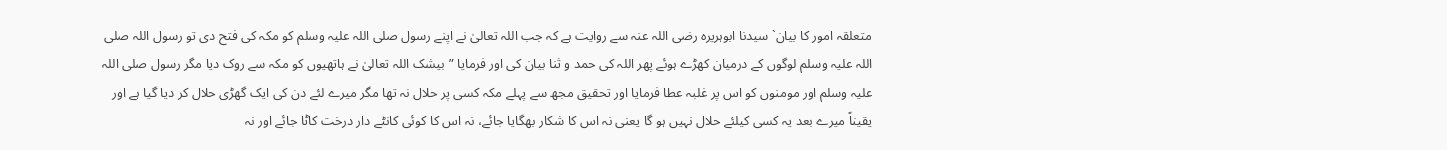متعلقہ امور کا بیان` سیدنا ابوہریرہ رضی اللہ عنہ سے روایت ہے کہ جب اللہ تعالیٰ نے اپنے رسول صلی اللہ علیہ وسلم کو مکہ کی فتح دی تو رسول اللہ صلی اللہ علیہ وسلم لوگوں کے درمیان کھڑے ہوئے پھر اللہ کی حمد و ثنا بیان کی اور فرمایا ”بیشک اللہ تعالیٰ نے ہاتھیوں کو مکہ سے روک دیا مگر رسول صلی اللہ علیہ وسلم اور مومنوں کو اس پر غلبہ عطا فرمایا اور تحقیق مجھ سے پہلے مکہ کسی پر حلال نہ تھا مگر میرے لئے دن کی ایک گھڑی حلال کر دیا گیا ہے اور یقیناً میرے بعد یہ کسی کیلئے حلال نہیں ہو گا یعنی نہ اس کا شکار بھگایا جائے، نہ اس کا کوئی کانٹے دار درخت کاٹا جائے اور نہ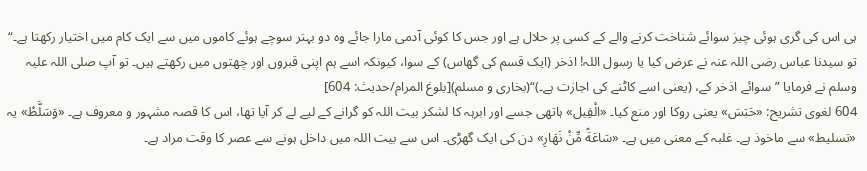ہی اس کی گری ہوئی چیز سوائے شناخت کرنے والے کے کسی پر حلال ہے اور جس کا کوئی آدمی مارا جائے وہ دو بہتر سوچے ہوئے کاموں میں سے ایک کام میں اختیار رکھتا ہے۔“ تو سیدنا عباس رضی اللہ عنہ نے عرض کیا یا رسول اللہ! اذخر (ایک قسم کی گھاس) کے سوا، کیونکہ اسے ہم اپنی قبروں اور چھتوں میں رکھتے ہیں۔ تو آپ صلی اللہ علیہ وسلم نے فرمایا ”سوائے اذخر کے، (یعنی اسے کاٹنے کی اجازت ہے۔)“(بخاری و مسلم)[بلوغ المرام/حدیث: 604]
604 لغوی تشریح: «حَبَسَ» یعنی روکا اور منع کیا۔ «الْفِيل» ہاتھی جسے اور ابرہہ کا لشکر بیت اللہ کو گرانے کے لیے لے کر آیا تھا، اس کا قصہ مشہور و معروف ہے۔ «وَسَلَّطْ» یہ «تسليط» سے ماخوذ ہے۔ غلبہ کے معنی میں ہے۔ «سَاعَةً مِّنْ نَهَارِ» دن کی ایک گھڑی۔ اس سے بیت اللہ میں داخل ہونے سے عصر کا وقت مراد ہے۔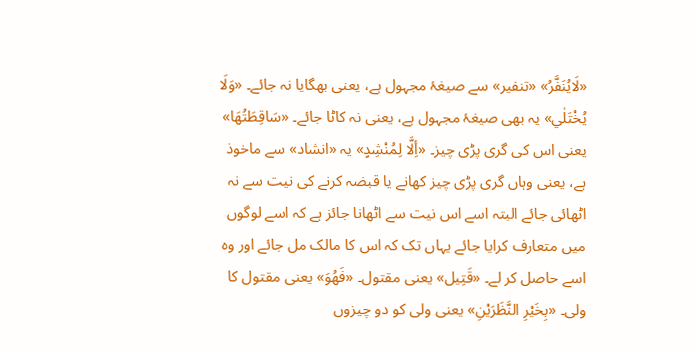«لَايُنَفَّرُ» «تنفير» سے صیغۂ مجہول ہے، یعنی بھگایا نہ جائے۔ «وَلَا يُخْتَلٰي» یہ بھی صیغۂ مجہول ہے، یعنی نہ کاٹا جائے۔ «سَاقِطَتُهَا» یعنی اس کی گری پڑی چیز۔ «أِلَّا لِمُنْشِدٍ» یہ «انشاد» سے ماخوذ ہے، یعنی وہاں گری پڑی چیز کھانے یا قبضہ کرنے کی نیت سے نہ اٹھائی جائے البتہ اسے اس نیت سے اٹھانا جائز ہے کہ اسے لوگوں میں متعارف کرایا جائے یہاں تک کہ اس کا مالک مل جائے اور وہ اسے حاصل کر لے۔ «قَتِيل» یعنی مقتول۔ «فَهُوَ» یعنی مقتول کا ولی۔ «بِخَيْرِ النَّظَرَيْنِ» یعنی ولی کو دو چیزوں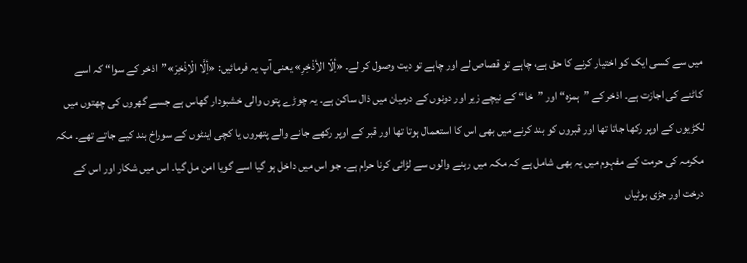میں سے کسی ایک کو اختیار کرنے کا حق ہے، چاہے تو قصاص لے اور چاہے تو دیت وصول کر لے۔ «أِلّا الأِذْخِرِ» یعنی آپ یہ فرمائیں: «أِلَّا الْاِذْخِرَ»”اذخر کے سوا“ کہ اسے کاٹنے کی اجازت ہے۔ اذخر کے ”ہمزہ“ اور ”خا“ کے نیچے زیر اور دونوں کے درمیان میں ذال ساکن ہے۔ یہ چوڑے پتوں والی خشبودار گھاس ہے جسے گھروں کی چھتوں میں لکڑیوں کے اوپر رکھا جاتا تھا اور قبروں کو بند کرنے میں بھی اس کا استعمال ہوتا تھا اور قبر کے اوپر رکھے جانے والے پتھروں یا کچی اینٹوں کے سوراخ بند کیے جاتے تھے۔ مکہ مکرمہ کی حرمت کے مفہوم میں یہ بھی شامل ہے کہ مکہ میں رہنے والوں سے لڑائی کرنا حرام ہے۔ جو اس میں داخل ہو گیا اسے گویا امن مل گیا۔ اس میں شکار اور اس کے درخت اور جڑی بوٹیاں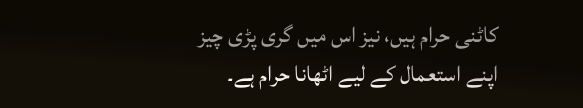کاٹنی حرام ہیں، نیز اس میں گری پڑی چیز اپنے استعمال کے لیے اٹھانا حرام ہے۔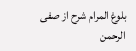بلوغ المرام شرح از صفی الرحمن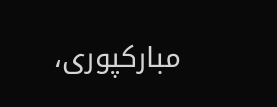مبارکپوری،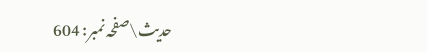حدیث\صفحہ نمبر: 604